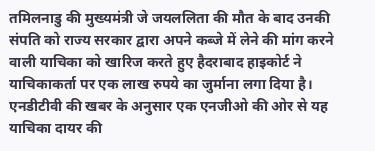तमिलनाडु की मुख्यमंत्री जे जयललिता की मौत के बाद उनकी संपति को राज्य सरकार द्वारा अपने कब्जे में लेने की मांग करने वाली याचिका को खारिज करते हुए हैदराबाद हाइकोर्ट ने याचिकाकर्ता पर एक लाख रुपये का जुर्माना लगा दिया है।
एनडीटीवी की खबर के अनुसार एक एनजीओ की ओर से यह याचिका दायर की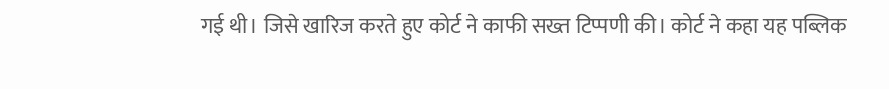गई थी। जिसे खारिज करते हुए कोर्ट ने काफी सख्त टिप्पणी की। कोर्ट ने कहा यह पब्लिक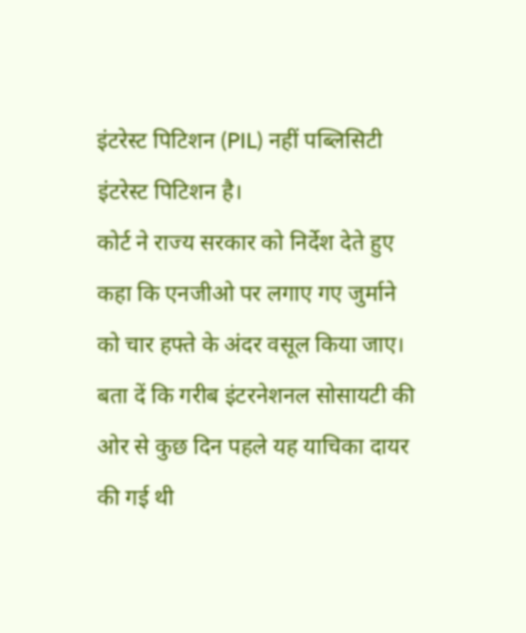इंटरेस्ट पिटिशन (PIL) नहीं पब्लिसिटी इंटरेस्ट पिटिशन है।
कोर्ट ने राज्य सरकार को निर्देश देते हुए कहा कि एनजीओ पर लगाए गए जुर्माने को चार हफ्ते के अंदर वसूल किया जाए। बता दें कि गरीब इंटरनेशनल सोसायटी की ओर से कुछ दिन पहले यह याचिका दायर की गई थी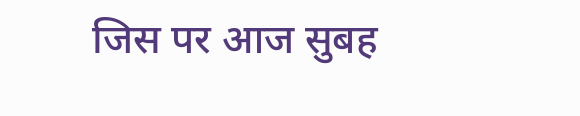जिस पर आज सुबह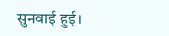सुनवाई हुई।